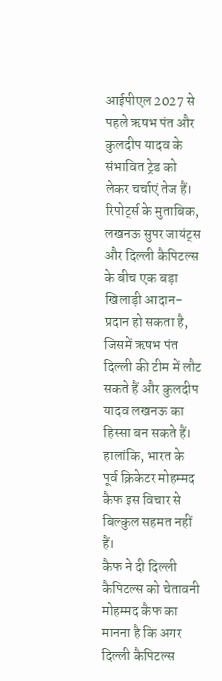आईपीएल 2027 से पहले ऋषभ पंत और कुलदीप यादव के संभावित ट्रेड को लेकर चर्चाएं तेज हैं। रिपोर्ट्स के मुताबिक, लखनऊ सुपर जायंट्स और दिल्ली कैपिटल्स के बीच एक बड़ा खिलाड़ी आदान-प्रदान हो सकता है, जिसमें ऋषभ पंत दिल्ली की टीम में लौट सकते हैं और कुलदीप यादव लखनऊ का हिस्सा बन सकते हैं। हालांकि, भारत के पूर्व क्रिकेटर मोहम्मद कैफ इस विचार से बिल्कुल सहमत नहीं हैं।
कैफ ने दी दिल्ली कैपिटल्स को चेतावनी
मोहम्मद कैफ का मानना है कि अगर दिल्ली कैपिटल्स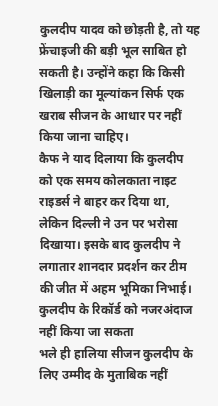कुलदीप यादव को छोड़ती है, तो यह फ्रेंचाइजी की बड़ी भूल साबित हो सकती है। उन्होंने कहा कि किसी खिलाड़ी का मूल्यांकन सिर्फ एक खराब सीजन के आधार पर नहीं किया जाना चाहिए।
कैफ ने याद दिलाया कि कुलदीप को एक समय कोलकाता नाइट राइडर्स ने बाहर कर दिया था, लेकिन दिल्ली ने उन पर भरोसा दिखाया। इसके बाद कुलदीप ने लगातार शानदार प्रदर्शन कर टीम की जीत में अहम भूमिका निभाई।
कुलदीप के रिकॉर्ड को नजरअंदाज नहीं किया जा सकता
भले ही हालिया सीजन कुलदीप के लिए उम्मीद के मुताबिक नहीं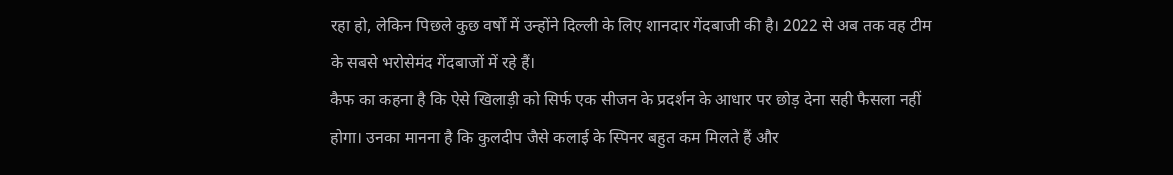रहा हो, लेकिन पिछले कुछ वर्षों में उन्होंने दिल्ली के लिए शानदार गेंदबाजी की है। 2022 से अब तक वह टीम के सबसे भरोसेमंद गेंदबाजों में रहे हैं।
कैफ का कहना है कि ऐसे खिलाड़ी को सिर्फ एक सीजन के प्रदर्शन के आधार पर छोड़ देना सही फैसला नहीं होगा। उनका मानना है कि कुलदीप जैसे कलाई के स्पिनर बहुत कम मिलते हैं और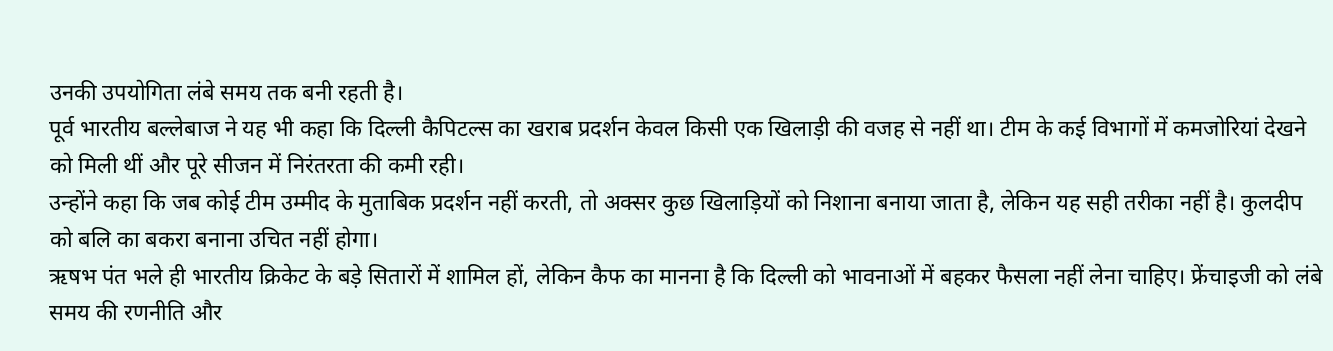उनकी उपयोगिता लंबे समय तक बनी रहती है।
पूर्व भारतीय बल्लेबाज ने यह भी कहा कि दिल्ली कैपिटल्स का खराब प्रदर्शन केवल किसी एक खिलाड़ी की वजह से नहीं था। टीम के कई विभागों में कमजोरियां देखने को मिली थीं और पूरे सीजन में निरंतरता की कमी रही।
उन्होंने कहा कि जब कोई टीम उम्मीद के मुताबिक प्रदर्शन नहीं करती, तो अक्सर कुछ खिलाड़ियों को निशाना बनाया जाता है, लेकिन यह सही तरीका नहीं है। कुलदीप को बलि का बकरा बनाना उचित नहीं होगा।
ऋषभ पंत भले ही भारतीय क्रिकेट के बड़े सितारों में शामिल हों, लेकिन कैफ का मानना है कि दिल्ली को भावनाओं में बहकर फैसला नहीं लेना चाहिए। फ्रेंचाइजी को लंबे समय की रणनीति और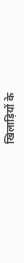खिलाड़ियों के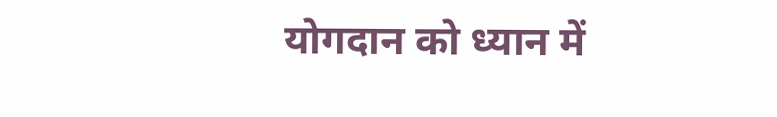योगदान को ध्यान में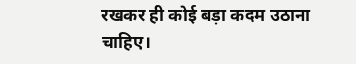रखकर ही कोई बड़ा कदम उठाना चाहिए।